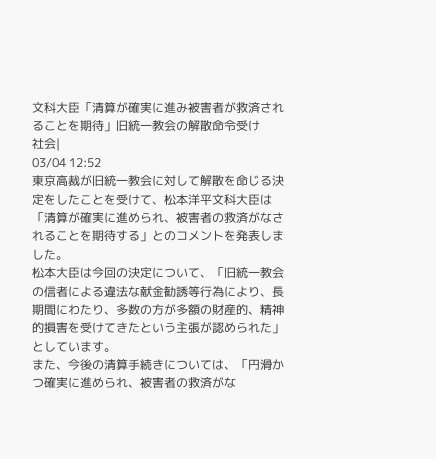文科大臣「清算が確実に進み被害者が救済されることを期待」旧統一教会の解散命令受け
社会|
03/04 12:52
東京高裁が旧統一教会に対して解散を命じる決定をしたことを受けて、松本洋平文科大臣は「清算が確実に進められ、被害者の救済がなされることを期待する」とのコメントを発表しました。
松本大臣は今回の決定について、「旧統一教会の信者による違法な献金勧誘等行為により、長期間にわたり、多数の方が多額の財産的、精神的損害を受けてきたという主張が認められた」としています。
また、今後の清算手続きについては、「円滑かつ確実に進められ、被害者の救済がな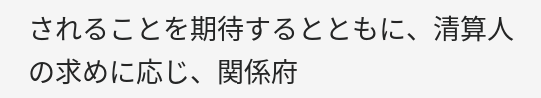されることを期待するとともに、清算人の求めに応じ、関係府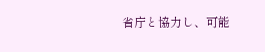省庁と協力し、可能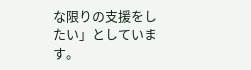な限りの支援をしたい」としています。